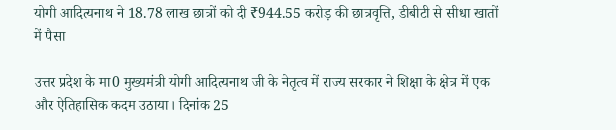योगी आदित्यनाथ ने 18.78 लाख छात्रों को दी ₹944.55 करोड़ की छात्रवृत्ति, डीबीटी से सीधा खातों में पैसा

उत्तर प्रदेश के मा0 मुख्यमंत्री योगी आदित्यनाथ जी के नेतृत्व में राज्य सरकार ने शिक्षा के क्षेत्र में एक और ऐतिहासिक कदम उठाया। दिनांक 25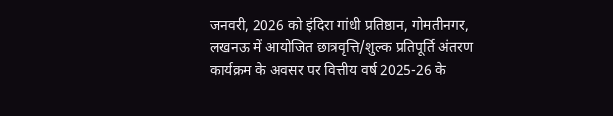जनवरी, 2026 को इंदिरा गांधी प्रतिष्ठान, गोमतीनगर, लखनऊ में आयोजित छात्रवृत्ति/शुल्क प्रतिपूर्ति अंतरण कार्यक्रम के अवसर पर वित्तीय वर्ष 2025-26 के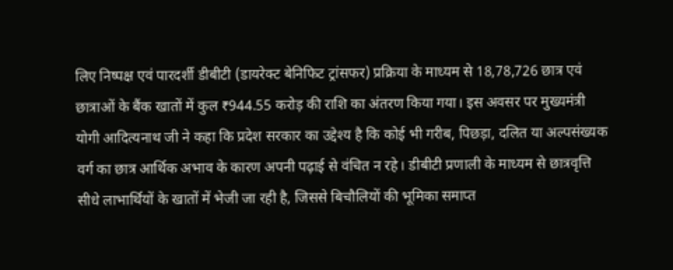लिए निष्पक्ष एवं पारदर्शी डीबीटी (डायरेक्ट बेनिफिट ट्रांसफर) प्रक्रिया के माध्यम से 18,78,726 छात्र एवं छात्राओं के बैंक खातों में कुल ₹944.55 करोड़ की राशि का अंतरण किया गया। इस अवसर पर मुख्यमंत्री योगी आदित्यनाथ जी ने कहा कि प्रदेश सरकार का उद्देश्य है कि कोई भी गरीब, पिछड़ा, दलित या अल्पसंख्यक वर्ग का छात्र आर्थिक अभाव के कारण अपनी पढ़ाई से वंचित न रहे। डीबीटी प्रणाली के माध्यम से छात्रवृत्ति सीधे लाभार्थियों के खातों में भेजी जा रही है, जिससे बिचौलियों की भूमिका समाप्त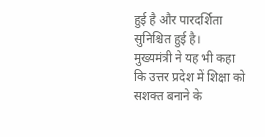हुई है और पारदर्शिता सुनिश्चित हुई है।
मुख्यमंत्री ने यह भी कहा कि उत्तर प्रदेश में शिक्षा को सशक्त बनाने के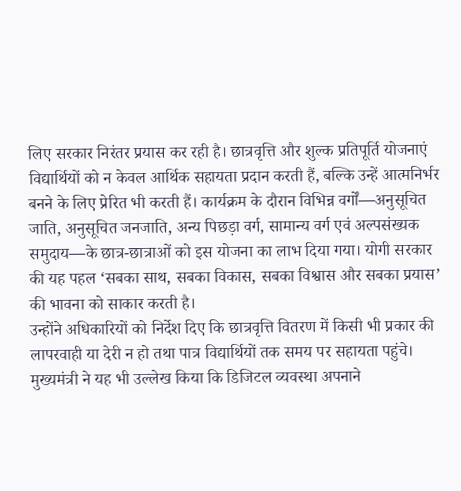लिए सरकार निरंतर प्रयास कर रही है। छात्रवृत्ति और शुल्क प्रतिपूर्ति योजनाएं विद्यार्थियों को न केवल आर्थिक सहायता प्रदान करती हैं, बल्कि उन्हें आत्मनिर्भर बनने के लिए प्रेरित भी करती हैं। कार्यक्रम के दौरान विभिन्न वर्गों—अनुसूचित जाति, अनुसूचित जनजाति, अन्य पिछड़ा वर्ग, सामान्य वर्ग एवं अल्पसंख्यक समुदाय—के छात्र-छात्राओं को इस योजना का लाभ दिया गया। योगी सरकार की यह पहल ‘सबका साथ, सबका विकास, सबका विश्वास और सबका प्रयास’ की भावना को साकार करती है।
उन्होंने अधिकारियों को निर्देश दिए कि छात्रवृत्ति वितरण में किसी भी प्रकार की लापरवाही या देरी न हो तथा पात्र विद्यार्थियों तक समय पर सहायता पहुंचे। मुख्यमंत्री ने यह भी उल्लेख किया कि डिजिटल व्यवस्था अपनाने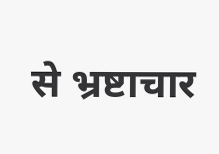से भ्रष्टाचार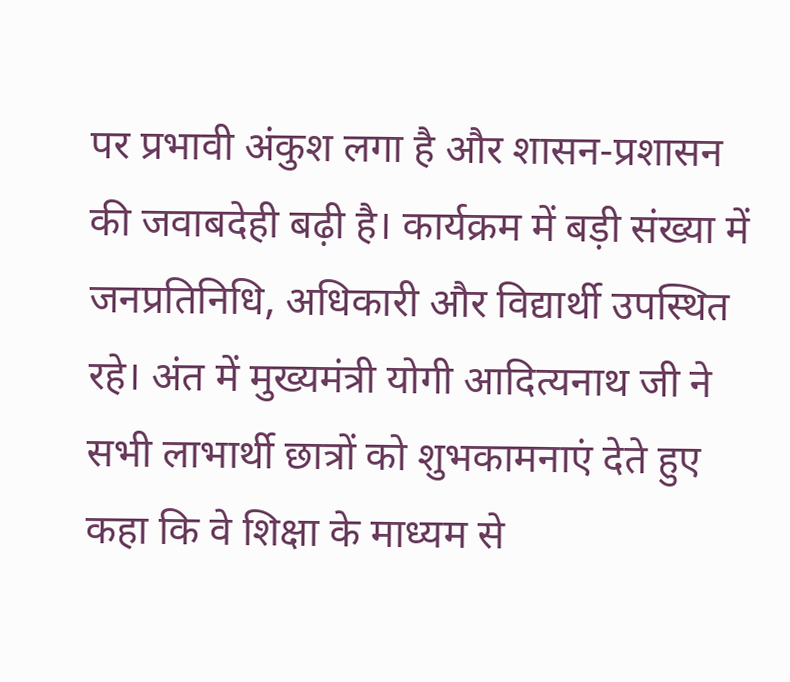पर प्रभावी अंकुश लगा है और शासन-प्रशासन की जवाबदेही बढ़ी है। कार्यक्रम में बड़ी संख्या में जनप्रतिनिधि, अधिकारी और विद्यार्थी उपस्थित रहे। अंत में मुख्यमंत्री योगी आदित्यनाथ जी ने सभी लाभार्थी छात्रों को शुभकामनाएं देते हुए कहा कि वे शिक्षा के माध्यम से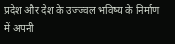प्रदेश और देश के उज्ज्वल भविष्य के निर्माण में अपनी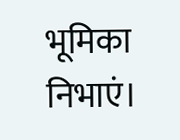भूमिका निभाएं।